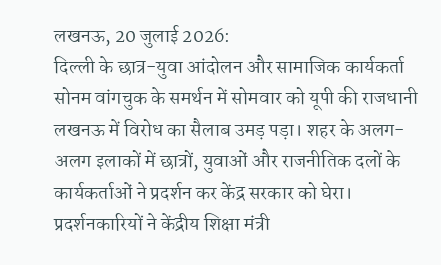लखनऊ, 20 जुलाई 2026:
दिल्ली के छात्र-युवा आंदोलन और सामाजिक कार्यकर्ता सोनम वांगचुक के समर्थन में सोमवार को यूपी की राजधानी लखनऊ में विरोध का सैलाब उमड़ पड़ा। शहर के अलग-अलग इलाकों में छात्रों, युवाओं और राजनीतिक दलों के कार्यकर्ताओं ने प्रदर्शन कर केंद्र सरकार को घेरा। प्रदर्शनकारियों ने केंद्रीय शिक्षा मंत्री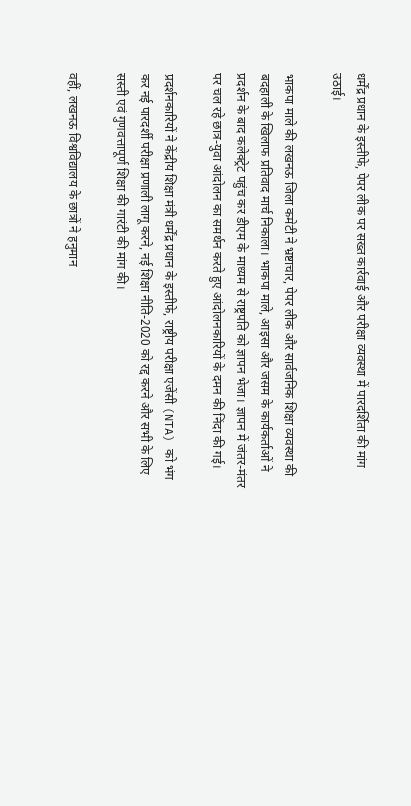धर्मेंद्र प्रधान के इस्तीफे, पेपर लीक पर सख्त कार्रवाई और परीक्षा व्यवस्था में पारदर्शिता की मांग उठाई।

भाकपा माले की लखनऊ जिला कमेटी ने भ्रष्टाचार, पेपर लीक और सार्वजनिक शिक्षा व्यवस्था की बदहाली के खिलाफ प्रतिवाद मार्च निकाला। भाकपा माले, आइसा और जसम के कार्यकर्ताओं ने प्रदर्शन के बाद कलेक्ट्रेट पहुंच कर डीएम के माध्यम से राष्ट्रपति को ज्ञापन भेजा। ज्ञापन में जंतर-मंतर पर चल रहे छात्र-युवा आंदोलन का समर्थन करते हुए आंदोलनकारियों के दमन की निंदा की गई।

प्रदर्शनकारियों ने केंद्रीय शिक्षा मंत्री धर्मेंद्र प्रधान के इस्तीफे, राष्ट्रीय परीक्षा एजेंसी (NTA) को भंग कर नई पारदर्शी परीक्षा प्रणाली लागू करने, नई शिक्षा नीति-2020 को रद्द करने और सभी के लिए सस्ती एवं गुणवत्तापूर्ण शिक्षा की गारंटी की मांग की।

वहीं, लखनऊ विश्वविद्यालय के छात्रों ने हनुमान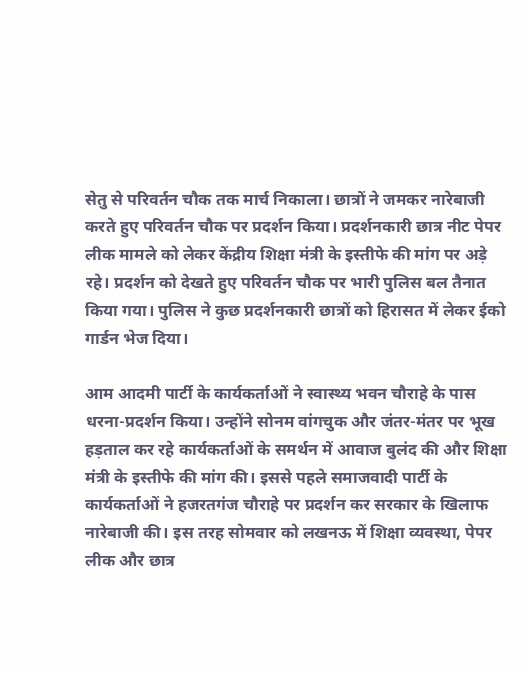सेतु से परिवर्तन चौक तक मार्च निकाला। छात्रों ने जमकर नारेबाजी करते हुए परिवर्तन चौक पर प्रदर्शन किया। प्रदर्शनकारी छात्र नीट पेपर लीक मामले को लेकर केंद्रीय शिक्षा मंत्री के इस्तीफे की मांग पर अड़े रहे। प्रदर्शन को देखते हुए परिवर्तन चौक पर भारी पुलिस बल तैनात किया गया। पुलिस ने कुछ प्रदर्शनकारी छात्रों को हिरासत में लेकर ईको गार्डन भेज दिया।

आम आदमी पार्टी के कार्यकर्ताओं ने स्वास्थ्य भवन चौराहे के पास धरना-प्रदर्शन किया। उन्होंने सोनम वांगचुक और जंतर-मंतर पर भूख हड़ताल कर रहे कार्यकर्ताओं के समर्थन में आवाज बुलंद की और शिक्षा मंत्री के इस्तीफे की मांग की। इससे पहले समाजवादी पार्टी के कार्यकर्ताओं ने हजरतगंज चौराहे पर प्रदर्शन कर सरकार के खिलाफ नारेबाजी की। इस तरह सोमवार को लखनऊ में शिक्षा व्यवस्था, पेपर लीक और छात्र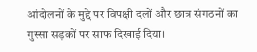आंदोलनों के मुद्दे पर विपक्षी दलों और छात्र संगठनों का गुस्सा सड़कों पर साफ दिखाई दिया।